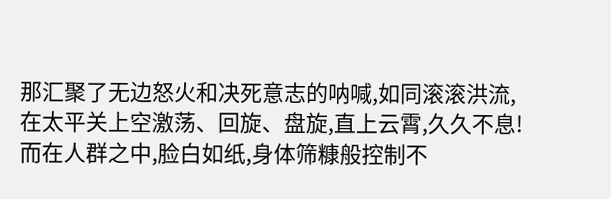那汇聚了无边怒火和决死意志的呐喊,如同滚滚洪流,在太平关上空激荡、回旋、盘旋,直上云霄,久久不息!
而在人群之中,脸白如纸,身体筛糠般控制不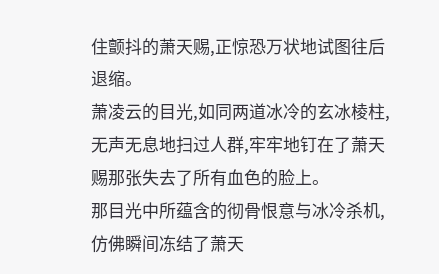住颤抖的萧天赐,正惊恐万状地试图往后退缩。
萧凌云的目光,如同两道冰冷的玄冰棱柱,无声无息地扫过人群,牢牢地钉在了萧天赐那张失去了所有血色的脸上。
那目光中所蕴含的彻骨恨意与冰冷杀机,仿佛瞬间冻结了萧天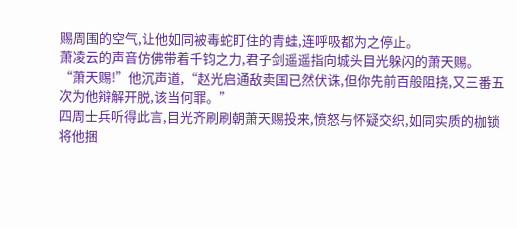赐周围的空气,让他如同被毒蛇盯住的青蛙,连呼吸都为之停止。
萧凌云的声音仿佛带着千钧之力,君子剑遥遥指向城头目光躲闪的萧天赐。
“萧天赐!”他沉声道,“赵光启通敌卖国已然伏诛,但你先前百般阻挠,又三番五次为他辩解开脱,该当何罪。”
四周士兵听得此言,目光齐刷刷朝萧天赐投来,愤怒与怀疑交织,如同实质的枷锁将他捆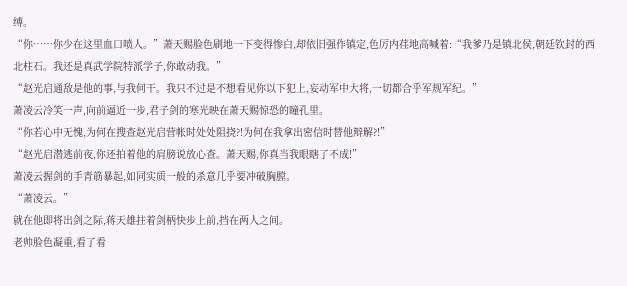缚。
“你……你少在这里血口喷人。”萧天赐脸色刷地一下变得惨白,却依旧强作镇定,色厉内荏地高喊着:“我爹乃是镇北侯,朝廷钦封的西北柱石。我还是真武学院特派学子,你敢动我。”
“赵光启通敌是他的事,与我何干。我只不过是不想看见你以下犯上,妄动军中大将,一切都合乎军规军纪。”
萧凌云冷笑一声,向前逼近一步,君子剑的寒光映在萧天赐惊恐的瞳孔里。
“你若心中无愧,为何在搜查赵光启营帐时处处阻挠?!为何在我拿出密信时替他辩解?!”
“赵光启潜逃前夜,你还拍着他的肩膀说放心查。萧天赐,你真当我眼瞎了不成!”
萧凌云握剑的手青筋暴起,如同实质一般的杀意几乎要冲破胸膛。
“萧凌云。”
就在他即将出剑之际,蒋天雄拄着剑柄快步上前,挡在两人之间。
老帅脸色凝重,看了看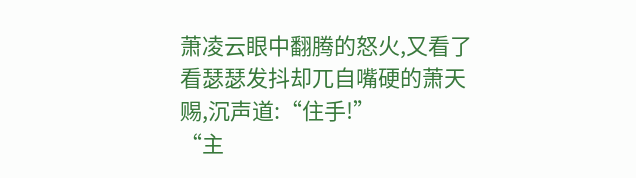萧凌云眼中翻腾的怒火,又看了看瑟瑟发抖却兀自嘴硬的萧天赐,沉声道:“住手!”
“主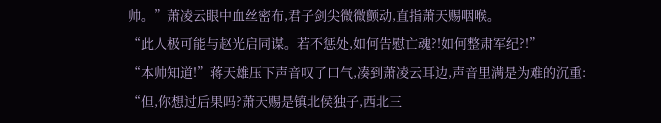帅。”萧凌云眼中血丝密布,君子剑尖微微颤动,直指萧天赐咽喉。
“此人极可能与赵光启同谋。若不惩处,如何告慰亡魂?!如何整肃军纪?!”
“本帅知道!”蒋天雄压下声音叹了口气,凑到萧凌云耳边,声音里满是为难的沉重:
“但,你想过后果吗?萧天赐是镇北侯独子,西北三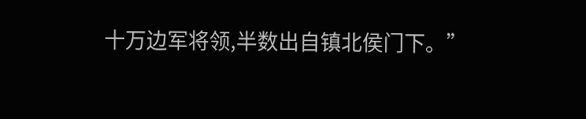十万边军将领,半数出自镇北侯门下。”